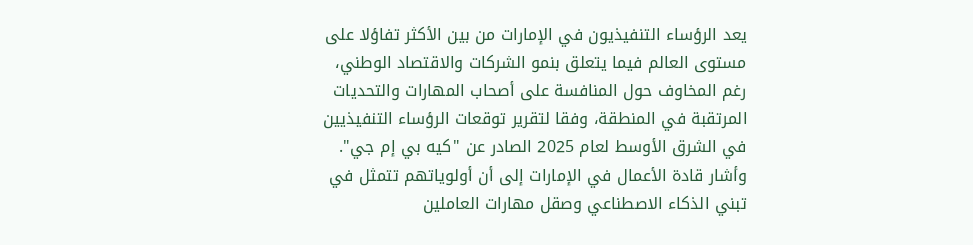يعد الرؤساء التنفيذيون في الإمارات من بين الأكثر تفاؤلا على مستوى العالم فيما يتعلق بنمو الشركات والاقتصاد الوطني، رغم المخاوف حول المنافسة على أصحاب المهارات والتحديات المرتقبة في المنطقة، وفقا لتقرير توقعات الرؤساء التنفيذيين في الشرق الأوسط لعام 2025 الصادر عن "كيه بي إم جي". وأشار قادة الأعمال في الإمارات إلى أن أولوياتهم تتمثل في تبني الذكاء الاصطناعي وصقل مهارات العاملين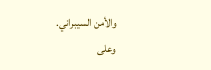والأمن السيبراني.
وعلى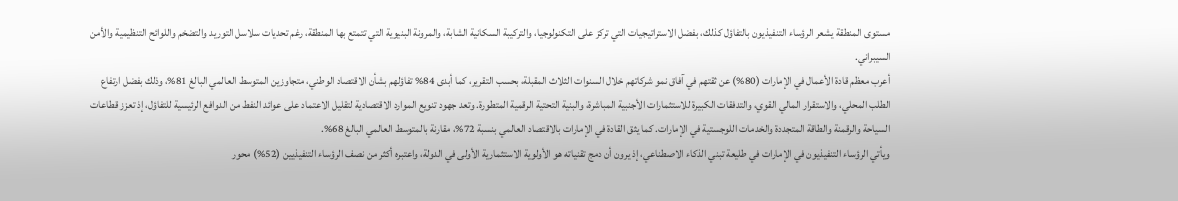مستوى المنطقة يشعر الرؤساء التنفيذيون بالتفاؤل كذلك، بفضل الاستراتيجيات التي تركز على التكنولوجيا، والتركيبة السكانية الشابة، والمرونة البنيوية التي تتمتع بها المنطقة، رغم تحديات سلاسل التوريد والتضخم واللوائح التنظيمية والأمن السيبراني.
أعرب معظم قادة الأعمال في الإمارات (80%) عن ثقتهم في آفاق نمو شركاتهم خلال السنوات الثلاث المقبلة، بحسب التقرير، كما أبدى 84% تفاؤلهم بشأن الاقتصاد الوطني، متجاوزين المتوسط العالمي البالغ 81%، وذلك بفضل ارتفاع الطلب المحلي، والاستقرار المالي القوي، والتدفقات الكبيرة للاستثمارات الأجنبية المباشرة، والبنية التحتية الرقمية المتطورة. وتعد جهود تنويع الموارد الاقتصادية لتقليل الاعتماد على عوائد النفط من الدوافع الرئيسية للتفاؤل، إذ تعزز قطاعات السياحة والرقمنة والطاقة المتجددة والخدمات اللوجستية في الإمارات. كما يثق القادة في الإمارات بالاقتصاد العالمي بنسبة 72%، مقارنة بالمتوسط العالمي البالغ 68%.
ويأتي الرؤساء التنفيذيون في الإمارات في طليعة تبني الذكاء الاصطناعي، إذ يرون أن دمج تقنياته هو الأولوية الاستثمارية الأولى في الدولة، واعتبره أكثر من نصف الرؤساء التنفيذيين (52%) محور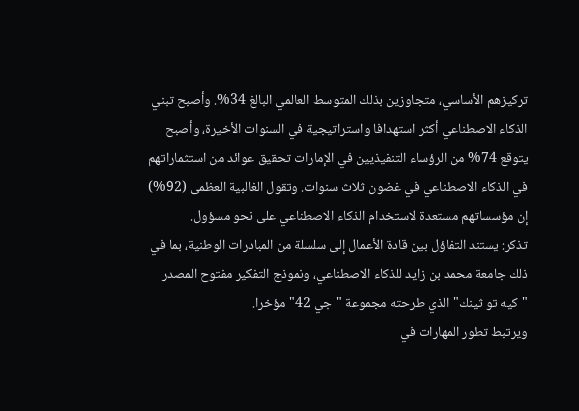تركيزهم الأساسي، متجاوزين بذلك المتوسط العالمي البالغ 34%. وأصبح تبني الذكاء الاصطناعي أكثر استهدافا واستراتيجية في السنوات الأخيرة، وأصبح يتوقع 74% من الرؤساء التنفيذيين في الإمارات تحقيق عوائد من استثماراتهم في الذكاء الاصطناعي في غضون ثلاث سنوات. وتقول الغالبية العظمى (92%) إن مؤسساتهم مستعدة لاستخدام الذكاء الاصطناعي على نحو مسؤول.
تذكر: يستند التفاؤل بين قادة الأعمال إلى سلسلة من المبادرات الوطنية، بما في ذلك جامعة محمد بن زايد للذكاء الاصطناعي، ونموذج التفكير مفتوح المصدر "كيه تو ثينك" الذي طرحته مجموعة "جي 42" مؤخرا.
ويرتبط تطور المهارات في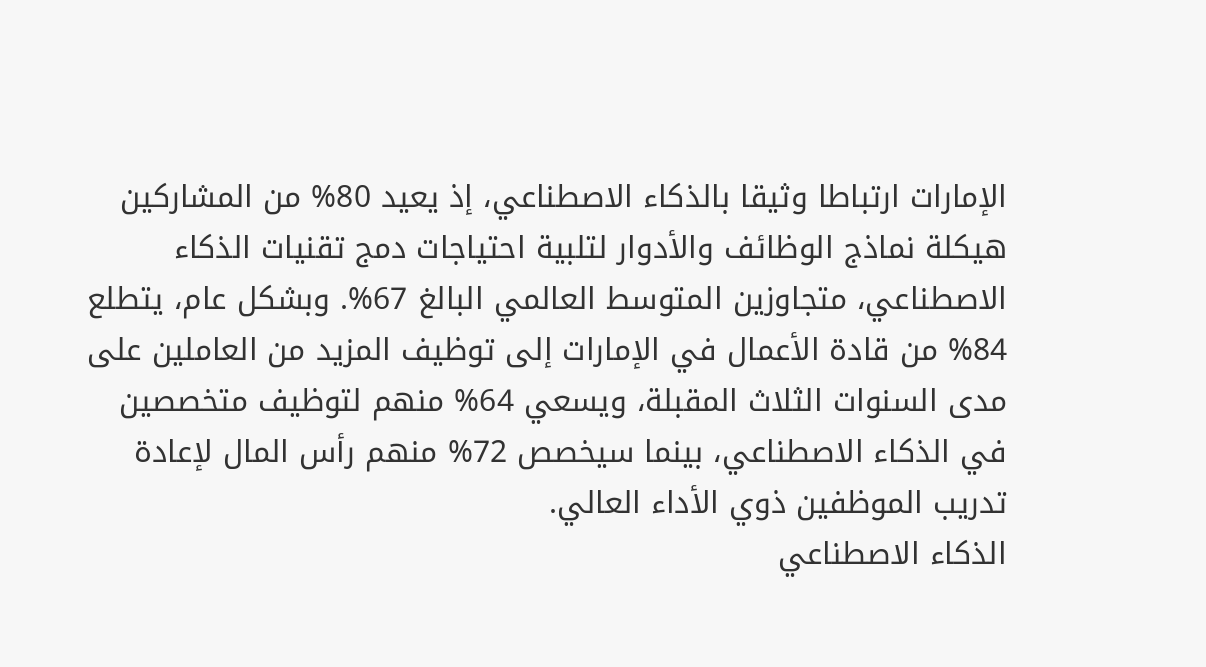الإمارات ارتباطا وثيقا بالذكاء الاصطناعي، إذ يعيد 80% من المشاركين هيكلة نماذج الوظائف والأدوار لتلبية احتياجات دمج تقنيات الذكاء الاصطناعي، متجاوزين المتوسط العالمي البالغ 67%. وبشكل عام، يتطلع 84% من قادة الأعمال في الإمارات إلى توظيف المزيد من العاملين على مدى السنوات الثلاث المقبلة، ويسعي 64% منهم لتوظيف متخصصين في الذكاء الاصطناعي، بينما سيخصص 72% منهم رأس المال لإعادة تدريب الموظفين ذوي الأداء العالي.
الذكاء الاصطناعي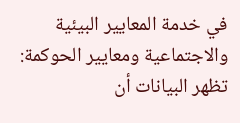في خدمة المعايير البيئية والاجتماعية ومعايير الحوكمة: تظهر البيانات أن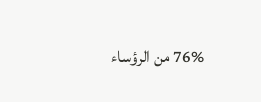76% من الرؤساء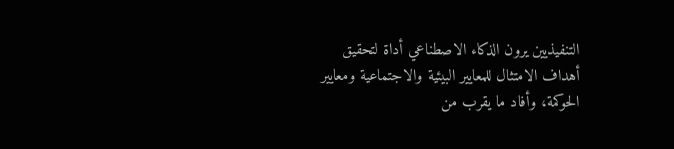التنفيذيين يرون الذكاء الاصطناعي أداة لتحقيق أهداف الامتثال للمعايير البيئية والاجتماعية ومعايير الحوكمة، وأفاد ما يقرب من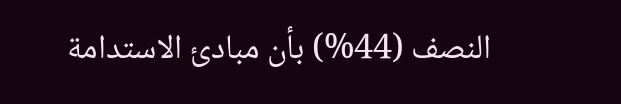النصف (44%) بأن مبادئ الاستدامة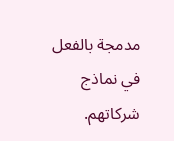مدمجة بالفعل في نماذج شركاتهم.